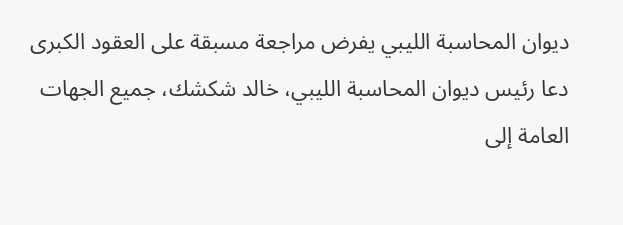ديوان المحاسبة الليبي يفرض مراجعة مسبقة على العقود الكبرى
دعا رئيس ديوان المحاسبة الليبي، خالد شكشك، جميع الجهات العامة إلى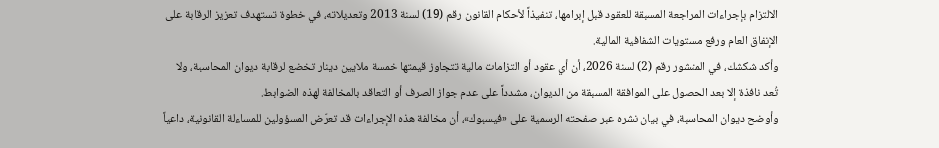الالتزام بإجراءات المراجعة المسبقة للعقود قبل إبرامها، تنفيذاً لأحكام القانون رقم (19) لسنة 2013 وتعديلاته، في خطوة تستهدف تعزيز الرقابة على الإنفاق العام ورفع مستويات الشفافية المالية.
وأكد شكشك، في المنشور رقم (2) لسنة 2026، أن أي عقود أو التزامات مالية تتجاوز قيمتها خمسة ملايين دينار تخضع لرقابة ديوان المحاسبة، ولا تُعد نافذة إلا بعد الحصول على الموافقة المسبقة من الديوان، مشدداً على عدم جواز الصرف أو التعاقد بالمخالفة لهذه الضوابط.
وأوضح ديوان المحاسبة، في بيان نشره عبر صفحته الرسمية على «فيسبوك»، أن مخالفة هذه الإجراءات قد تعرّض المسؤولين للمساءلة القانونية، داعياً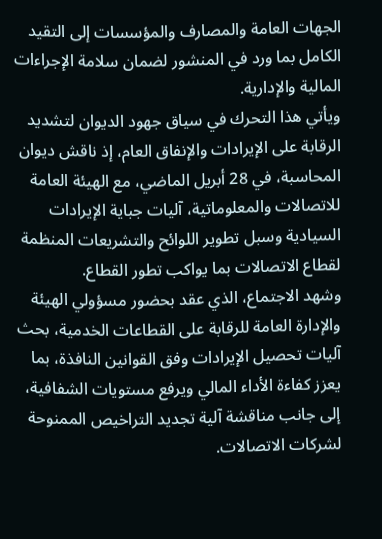الجهات العامة والمصارف والمؤسسات إلى التقيد الكامل بما ورد في المنشور لضمان سلامة الإجراءات المالية والإدارية.
ويأتي هذا التحرك في سياق جهود الديوان لتشديد الرقابة على الإيرادات والإنفاق العام، إذ ناقش ديوان المحاسبة، في 28 أبريل الماضي، مع الهيئة العامة للاتصالات والمعلوماتية، آليات جباية الإيرادات السيادية وسبل تطوير اللوائح والتشريعات المنظمة لقطاع الاتصالات بما يواكب تطور القطاع.
وشهد الاجتماع، الذي عقد بحضور مسؤولي الهيئة والإدارة العامة للرقابة على القطاعات الخدمية، بحث آليات تحصيل الإيرادات وفق القوانين النافذة، بما يعزز كفاءة الأداء المالي ويرفع مستويات الشفافية، إلى جانب مناقشة آلية تجديد التراخيص الممنوحة لشركات الاتصالات.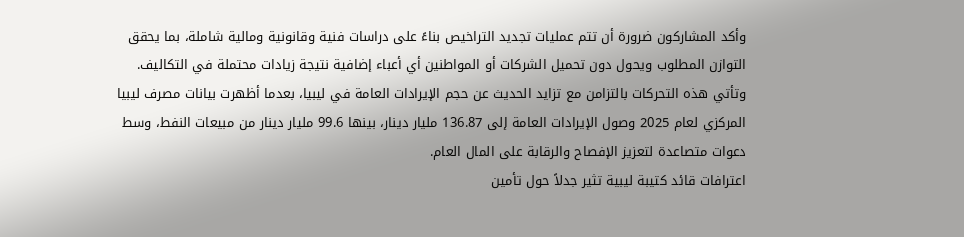وأكد المشاركون ضرورة أن تتم عمليات تجديد التراخيص بناءً على دراسات فنية وقانونية ومالية شاملة، بما يحقق التوازن المطلوب ويحول دون تحميل الشركات أو المواطنين أي أعباء إضافية نتيجة زيادات محتملة في التكاليف.
وتأتي هذه التحركات بالتزامن مع تزايد الحديث عن حجم الإيرادات العامة في ليبيا، بعدما أظهرت بيانات مصرف ليبيا المركزي لعام 2025 وصول الإيرادات العامة إلى 136.87 مليار دينار، بينها 99.6 مليار دينار من مبيعات النفط، وسط دعوات متصاعدة لتعزيز الإفصاح والرقابة على المال العام.
اعترافات قائد كتيبة ليبية تثير جدلاً حول تأمين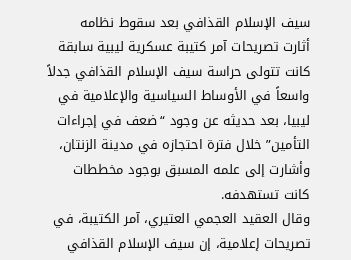سيف الإسلام القذافي بعد سقوط نظامه
أثارت تصريحات آمر كتيبة عسكرية ليبية سابقة كانت تتولى حراسة سيف الإسلام القذافي جدلاً واسعاً في الأوساط السياسية والإعلامية في ليبيا، بعد حديثه عن وجود “ضعف في إجراءات التأمين” خلال فترة احتجازه في مدينة الزنتان، وأشارت إلى علمه المسبق بوجود مخططات كانت تستهدفه.
وقال العقيد العجمي العتيري، آمر الكتيبة، في تصريحات إعلامية، إن سيف الإسلام القذافي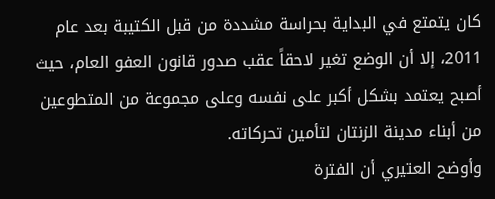كان يتمتع في البداية بحراسة مشددة من قبل الكتيبة بعد عام 2011، إلا أن الوضع تغير لاحقاً عقب صدور قانون العفو العام، حيث أصبح يعتمد بشكل أكبر على نفسه وعلى مجموعة من المتطوعين من أبناء مدينة الزنتان لتأمين تحركاته.
وأوضح العتيري أن الفترة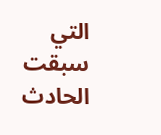التي سبقت الحادث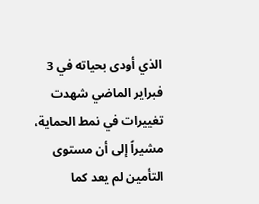الذي أودى بحياته في 3 فبراير الماضي شهدت تغييرات في نمط الحماية، مشيراً إلى أن مستوى التأمين لم يعد كما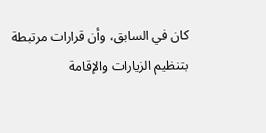كان في السابق، وأن قرارات مرتبطة بتنظيم الزيارات والإقامة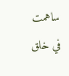ساهمت في خلق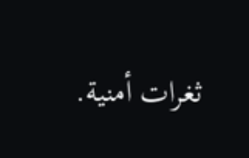ثغرات أمنية.